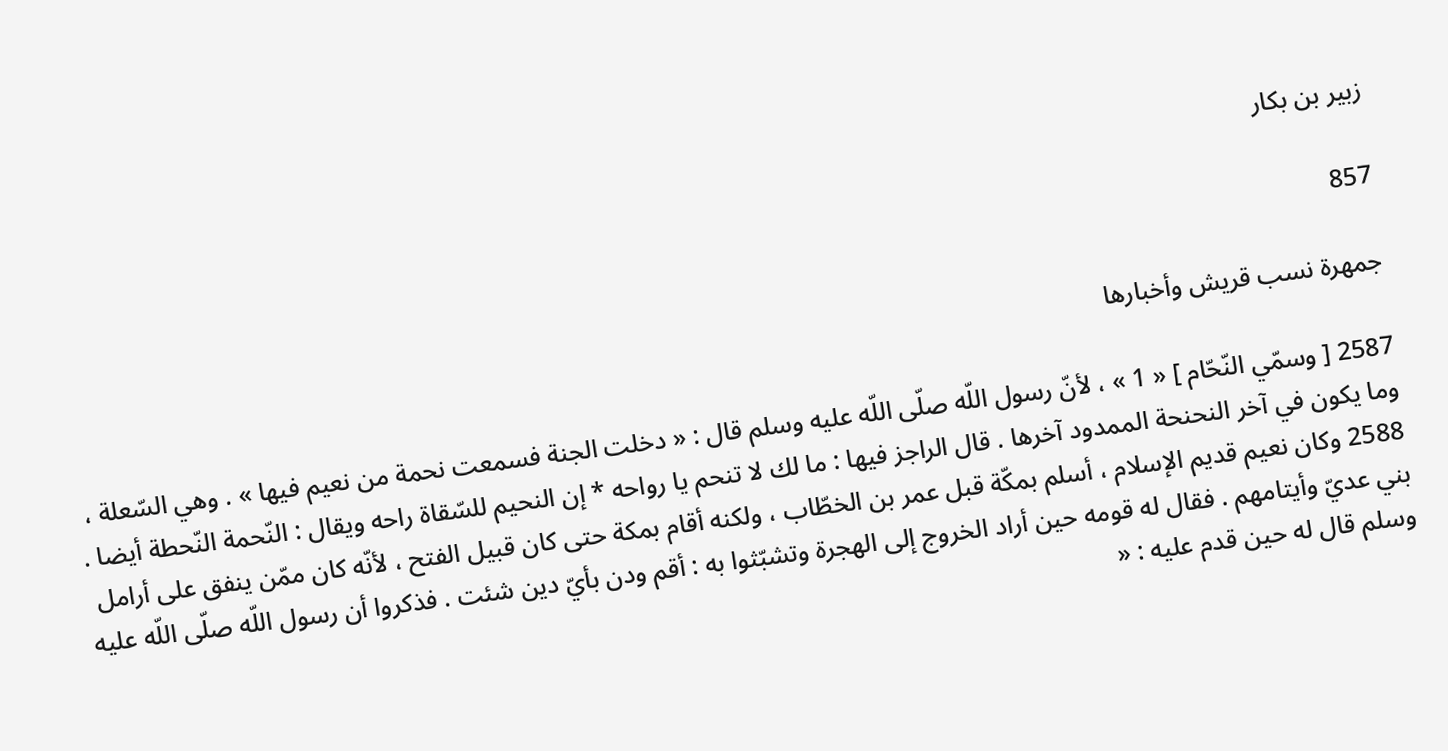زبير بن بكار

857

جمهرة نسب قريش وأخبارها

2587 [ وسمّي النّحّام ] « 1 » ، لأنّ رسول اللّه صلّى اللّه عليه وسلم قال : « دخلت الجنة فسمعت نحمة من نعيم فيها » . وهي السّعلة ، وما يكون في آخر النحنحة الممدود آخرها . قال الراجز فيها : ما لك لا تنحم يا رواحه * إن النحيم للسّقاة راحه ويقال : النّحمة النّحطة أيضا . 2588 وكان نعيم قديم الإسلام ، أسلم بمكّة قبل عمر بن الخطّاب ، ولكنه أقام بمكة حتى كان قبيل الفتح ، لأنّه كان ممّن ينفق على أرامل بني عديّ وأيتامهم . فقال له قومه حين أراد الخروج إلى الهجرة وتشبّثوا به : أقم ودن بأيّ دين شئت . فذكروا أن رسول اللّه صلّى اللّه عليه وسلم قال له حين قدم عليه : «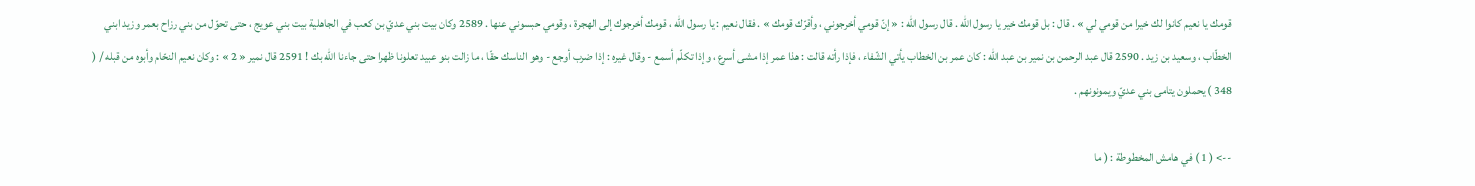قومك يا نعيم كانوا لك خيرا من قومي لي » . قال : بل قومك خير يا رسول اللّه . قال رسول اللّه : « إنّ قومي أخرجوني ، وأقرّك قومك » . فقال نعيم : يا رسول اللّه ، قومك أخرجوك إلى الهجرة ، وقومي حبسوني عنها . 2589 وكان بيت بني عديّ بن كعب في الجاهلية بيت بني عويج ، حتى تحوّل من بني رزاح بعمر وزيد ابني الخطّاب ، وسعيد بن زيد . 2590 قال عبد الرحمن بن نمير بن عبد اللّه : كان عمر بن الخطاب يأتي الشّفاء ، فإذا رأته قالت : هذا عمر إذا مشى أسرع ، وإذا تكلّم أسمع - وقال غيره : إذا ضرب أوجع - وهو الناسك حقّا ، ما زالت بنو عبيد تعلونا ظهرا حتى جاءنا اللّه بك ! 2591 قال نمير « 2 » : وكان نعيم النحّام وأبوه من قبله / ( 348 ) يحملون يتامى بني عديّ ويمونونهم .

--> ( 1 ) في هامش المخطوطة : ( ما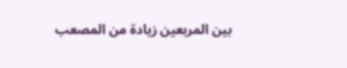بين المربعين زيادة من المصعب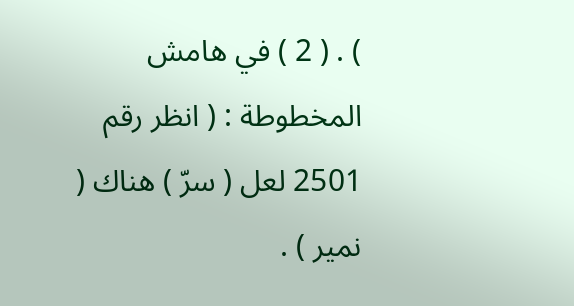) . ( 2 ) في هامش المخطوطة : ( انظر رقم 2501 لعل ( سرّ ) هناك ( نمير ) .